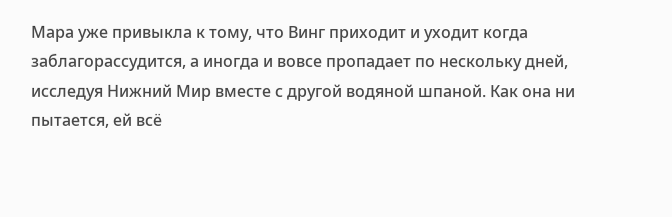Мара уже привыкла к тому, что Винг приходит и уходит когда заблагорассудится, а иногда и вовсе пропадает по нескольку дней, исследуя Нижний Мир вместе с другой водяной шпаной. Как она ни пытается, ей всё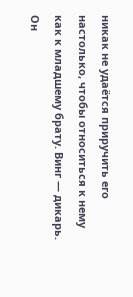никак не удаётся приручить его настолько, чтобы относиться к нему как к младшему брату. Винг — дикарь. Он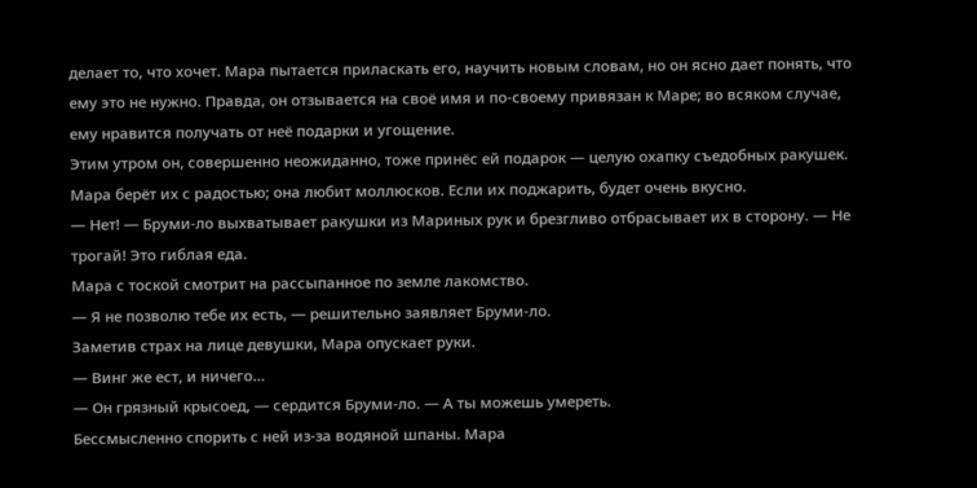делает то, что хочет. Мара пытается приласкать его, научить новым словам, но он ясно дает понять, что ему это не нужно. Правда, он отзывается на своё имя и по-своему привязан к Маре; во всяком случае, ему нравится получать от неё подарки и угощение.
Этим утром он, совершенно неожиданно, тоже принёс ей подарок — целую охапку съедобных ракушек. Мара берёт их с радостью; она любит моллюсков. Если их поджарить, будет очень вкусно.
— Нет! — Бруми-ло выхватывает ракушки из Мариных рук и брезгливо отбрасывает их в сторону. — Не трогай! Это гиблая еда.
Мара с тоской смотрит на рассыпанное по земле лакомство.
— Я не позволю тебе их есть, — решительно заявляет Бруми-ло.
Заметив страх на лице девушки, Мара опускает руки.
— Винг же ест, и ничего…
— Он грязный крысоед, — сердится Бруми-ло. — А ты можешь умереть.
Бессмысленно спорить с ней из-за водяной шпаны. Мара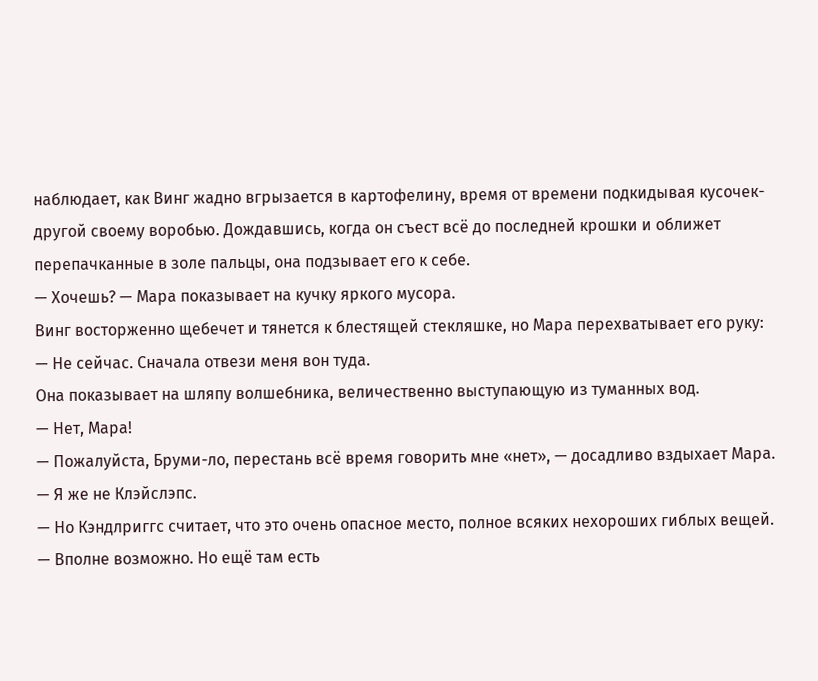наблюдает, как Винг жадно вгрызается в картофелину, время от времени подкидывая кусочек-другой своему воробью. Дождавшись, когда он съест всё до последней крошки и оближет перепачканные в золе пальцы, она подзывает его к себе.
— Хочешь? — Мара показывает на кучку яркого мусора.
Винг восторженно щебечет и тянется к блестящей стекляшке, но Мара перехватывает его руку:
— Не сейчас. Сначала отвези меня вон туда.
Она показывает на шляпу волшебника, величественно выступающую из туманных вод.
— Нет, Мара!
— Пожалуйста, Бруми-ло, перестань всё время говорить мне «нет», — досадливо вздыхает Мара. — Я же не Клэйслэпс.
— Но Кэндлриггс считает, что это очень опасное место, полное всяких нехороших гиблых вещей.
— Вполне возможно. Но ещё там есть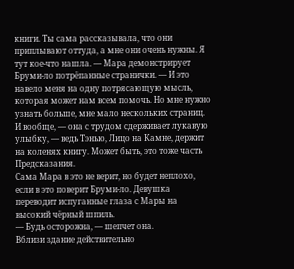книги. Ты сама рассказывала, что они приплывают оттуда, а мне они очень нужны. Я тут кое-что нашла. — Мара демонстрирует Бруми-ло потрёпанные странички. — И это навело меня на одну потрясающую мысль, которая может нам всем помочь. Но мне нужно узнать больше, мне мало нескольких страниц. И вообще, — она с трудом сдерживает лукавую улыбку, — ведь Тэнью, Лицо на Камне, держит на коленях книгу. Может быть, это тоже часть Предсказания.
Сама Мара в это не верит, но будет неплохо, если в это поверит Бруми-ло. Девушка переводит испуганные глаза с Мары на высокий чёрный шпиль.
— Будь осторожна, — шепчет она.
Вблизи здание действительно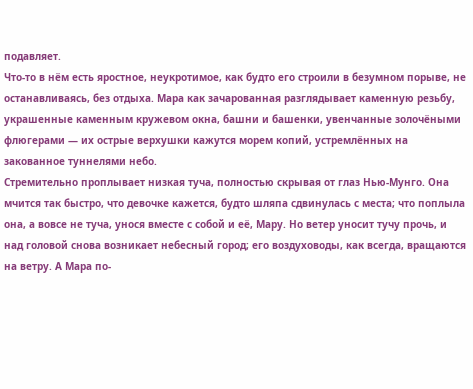подавляет.
Что-то в нём есть яростное, неукротимое, как будто его строили в безумном порыве, не останавливаясь, без отдыха. Мара как зачарованная разглядывает каменную резьбу, украшенные каменным кружевом окна, башни и башенки, увенчанные золочёными флюгерами — их острые верхушки кажутся морем копий, устремлённых на закованное туннелями небо.
Стремительно проплывает низкая туча, полностью скрывая от глаз Нью-Мунго. Она мчится так быстро, что девочке кажется, будто шляпа сдвинулась с места; что поплыла она, а вовсе не туча, унося вместе с собой и её, Мару. Но ветер уносит тучу прочь, и над головой снова возникает небесный город; его воздуховоды, как всегда, вращаются на ветру. А Мара по-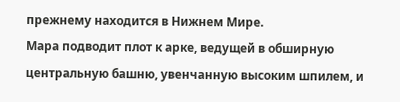прежнему находится в Нижнем Мире.
Мара подводит плот к арке, ведущей в обширную центральную башню, увенчанную высоким шпилем, и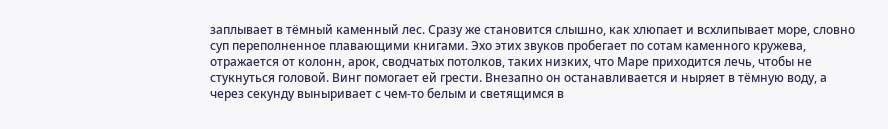заплывает в тёмный каменный лес. Сразу же становится слышно, как хлюпает и всхлипывает море, словно суп переполненное плавающими книгами. Эхо этих звуков пробегает по сотам каменного кружева, отражается от колонн, арок, сводчатых потолков, таких низких, что Маре приходится лечь, чтобы не стукнуться головой. Винг помогает ей грести. Внезапно он останавливается и ныряет в тёмную воду, а через секунду выныривает с чем-то белым и светящимся в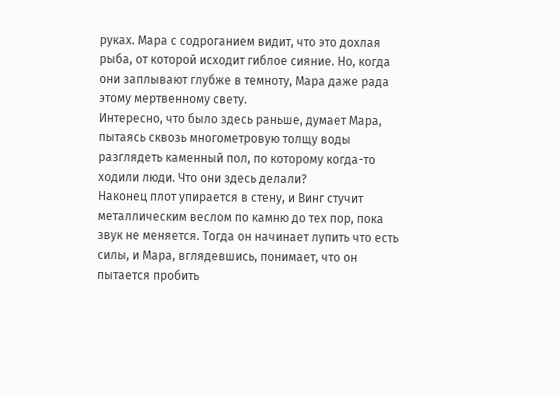руках. Мара с содроганием видит, что это дохлая рыба, от которой исходит гиблое сияние. Но, когда они заплывают глубже в темноту, Мара даже рада этому мертвенному свету.
Интересно, что было здесь раньше, думает Мара, пытаясь сквозь многометровую толщу воды разглядеть каменный пол, по которому когда-то ходили люди. Что они здесь делали?
Наконец плот упирается в стену, и Винг стучит металлическим веслом по камню до тех пор, пока звук не меняется. Тогда он начинает лупить что есть силы, и Мара, вглядевшись, понимает, что он пытается пробить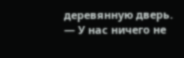деревянную дверь.
— У нас ничего не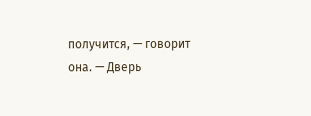получится, — говорит она. — Дверь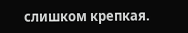слишком крепкая.